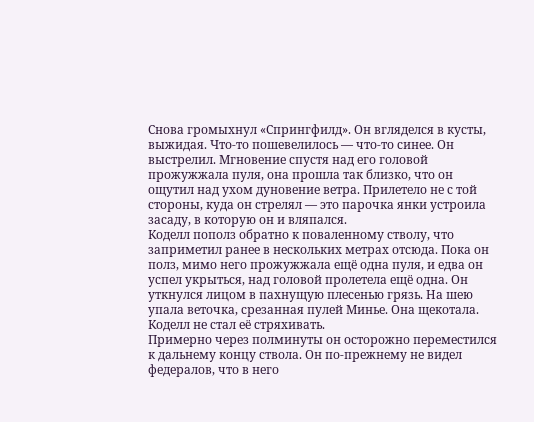Снова громыхнул «Спрингфилд». Он вгляделся в кусты, выжидая. Что-то пошевелилось — что-то синее. Он выстрелил. Мгновение спустя над его головой прожужжала пуля, она прошла так близко, что он ощутил над ухом дуновение ветра. Прилетело не с той стороны, куда он стрелял — это парочка янки устроила засаду, в которую он и вляпался.
Коделл пополз обратно к поваленному стволу, что заприметил ранее в нескольких метрах отсюда. Пока он полз, мимо него прожужжала ещё одна пуля, и едва он успел укрыться, над головой пролетела ещё одна. Он уткнулся лицом в пахнущую плесенью грязь. На шею упала веточка, срезанная пулей Минье. Она щекотала. Коделл не стал её стряхивать.
Примерно через полминуты он осторожно переместился к дальнему концу ствола. Он по-прежнему не видел федералов, что в него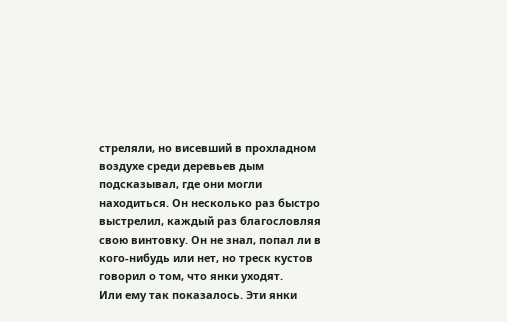стреляли, но висевший в прохладном воздухе среди деревьев дым подсказывал, где они могли находиться. Он несколько раз быстро выстрелил, каждый раз благословляя свою винтовку. Он не знал, попал ли в кого-нибудь или нет, но треск кустов говорил о том, что янки уходят.
Или ему так показалось. Эти янки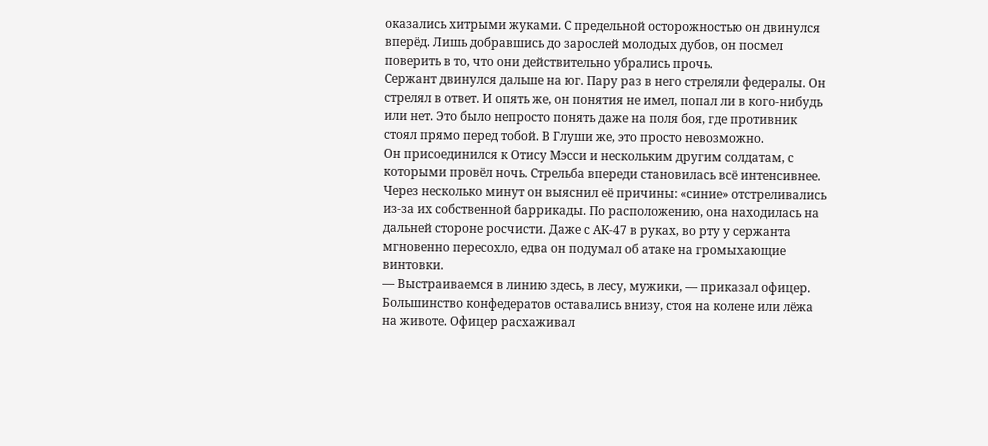оказались хитрыми жуками. С предельной осторожностью он двинулся вперёд. Лишь добравшись до зарослей молодых дубов, он посмел поверить в то, что они действительно убрались прочь.
Сержант двинулся дальше на юг. Пару раз в него стреляли федералы. Он стрелял в ответ. И опять же, он понятия не имел, попал ли в кого-нибудь или нет. Это было непросто понять даже на поля боя, где противник стоял прямо перед тобой. В Глуши же, это просто невозможно.
Он присоединился к Отису Мэсси и нескольким другим солдатам, с которыми провёл ночь. Стрельба впереди становилась всё интенсивнее. Через несколько минут он выяснил её причины: «синие» отстреливались из-за их собственной баррикады. По расположению, она находилась на дальней стороне росчисти. Даже с АК-47 в руках, во рту у сержанта мгновенно пересохло, едва он подумал об атаке на громыхающие винтовки.
— Выстраиваемся в линию здесь, в лесу, мужики, — приказал офицер.
Большинство конфедератов оставались внизу, стоя на колене или лёжа на животе. Офицер расхаживал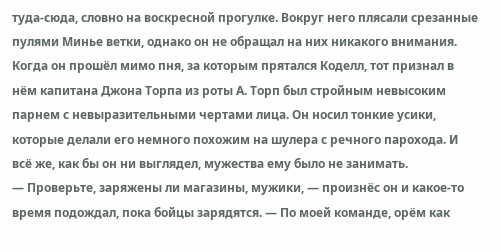туда-сюда, словно на воскресной прогулке. Вокруг него плясали срезанные пулями Минье ветки, однако он не обращал на них никакого внимания.
Когда он прошёл мимо пня, за которым прятался Коделл, тот признал в нём капитана Джона Торпа из роты А. Торп был стройным невысоким парнем с невыразительными чертами лица. Он носил тонкие усики, которые делали его немного похожим на шулера с речного парохода. И всё же, как бы он ни выглядел, мужества ему было не занимать.
— Проверьте, заряжены ли магазины, мужики, — произнёс он и какое-то время подождал, пока бойцы зарядятся. — По моей команде, орём как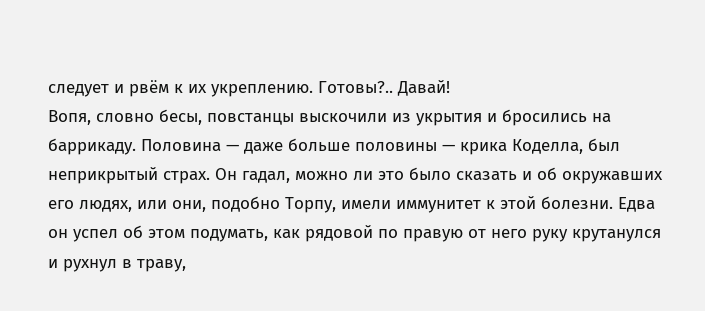следует и рвём к их укреплению. Готовы?.. Давай!
Вопя, словно бесы, повстанцы выскочили из укрытия и бросились на баррикаду. Половина — даже больше половины — крика Коделла, был неприкрытый страх. Он гадал, можно ли это было сказать и об окружавших его людях, или они, подобно Торпу, имели иммунитет к этой болезни. Едва он успел об этом подумать, как рядовой по правую от него руку крутанулся и рухнул в траву,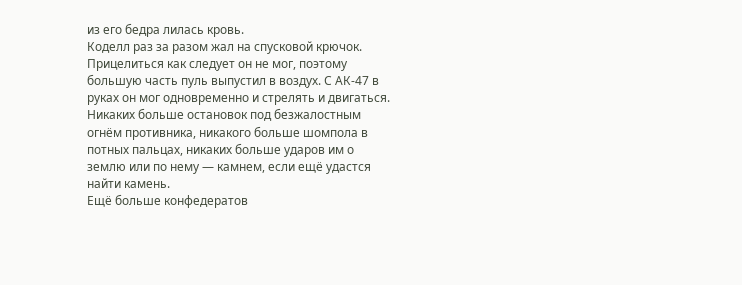из его бедра лилась кровь.
Коделл раз за разом жал на спусковой крючок. Прицелиться как следует он не мог, поэтому большую часть пуль выпустил в воздух. С АК-47 в руках он мог одновременно и стрелять и двигаться. Никаких больше остановок под безжалостным огнём противника, никакого больше шомпола в потных пальцах, никаких больше ударов им о землю или по нему — камнем, если ещё удастся найти камень.
Ещё больше конфедератов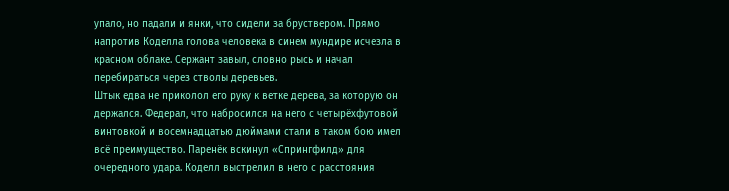упало, но падали и янки, что сидели за бруствером. Прямо напротив Коделла голова человека в синем мундире исчезла в красном облаке. Сержант завыл, словно рысь и начал перебираться через стволы деревьев.
Штык едва не приколол его руку к ветке дерева, за которую он держался. Федерал, что набросился на него с четырёхфутовой винтовкой и восемнадцатью дюймами стали в таком бою имел всё преимущество. Паренёк вскинул «Спрингфилд» для очередного удара. Коделл выстрелил в него с расстояния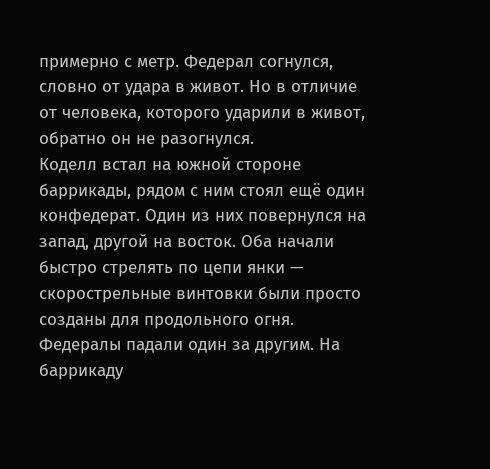примерно с метр. Федерал согнулся, словно от удара в живот. Но в отличие от человека, которого ударили в живот, обратно он не разогнулся.
Коделл встал на южной стороне баррикады, рядом с ним стоял ещё один конфедерат. Один из них повернулся на запад, другой на восток. Оба начали быстро стрелять по цепи янки — скорострельные винтовки были просто созданы для продольного огня. Федералы падали один за другим. На баррикаду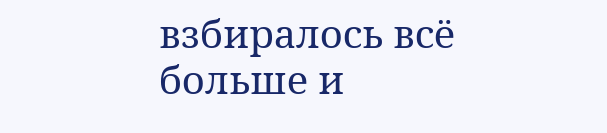взбиралось всё больше и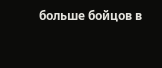больше бойцов в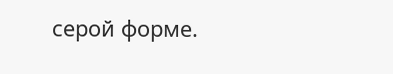серой форме.